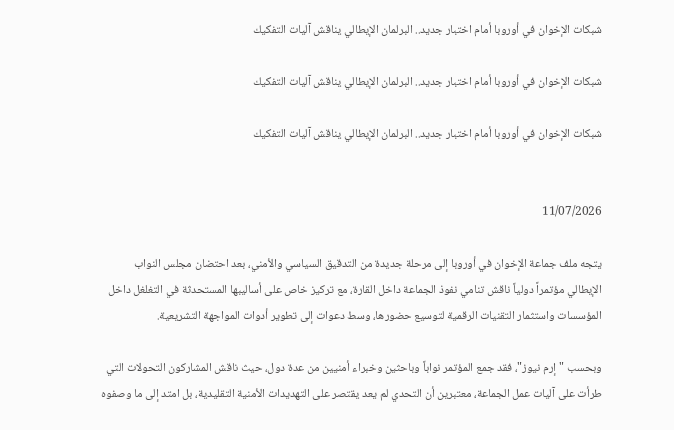شبكات الإخوان في أوروبا أمام اختبار جديد.. البرلمان الإيطالي يناقش آليات التفكيك

شبكات الإخوان في أوروبا أمام اختبار جديد.. البرلمان الإيطالي يناقش آليات التفكيك

شبكات الإخوان في أوروبا أمام اختبار جديد.. البرلمان الإيطالي يناقش آليات التفكيك


11/07/2026

يتجه ملف جماعة الإخوان في أوروبا إلى مرحلة جديدة من التدقيق السياسي والأمني، بعد احتضان مجلس النواب الإيطالي مؤتمراً دولياً ناقش تنامي نفوذ الجماعة داخل القارة، مع تركيز خاص على أساليبها المستحدثة في التغلغل داخل المؤسسات واستثمار التقنيات الرقمية لتوسيع حضورها، وسط دعوات إلى تطوير أدوات المواجهة التشريعية.

وبحسب "إرم نيوز"، فقد جمع المؤتمر نواباً وباحثين وخبراء أمنيين من عدة دول، حيث ناقش المشاركون التحولات التي طرأت على آليات عمل الجماعة، معتبرين أن التحدي لم يعد يقتصر على التهديدات الأمنية التقليدية، بل امتد إلى ما وصفوه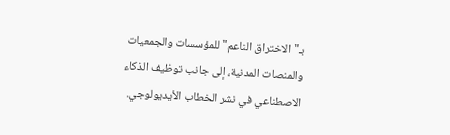بـ"الاختراق الناعم" للمؤسسات والجمعيات والمنصات المدنية، إلى جانب توظيف الذكاء الاصطناعي في نشر الخطاب الأيديولوجي.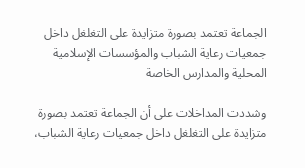الجماعة تعتمد بصورة متزايدة على التغلغل داخل جمعيات رعاية الشباب والمؤسسات الإسلامية المحلية والمدارس الخاصة

وشددت المداخلات على أن الجماعة تعتمد بصورة متزايدة على التغلغل داخل جمعيات رعاية الشباب،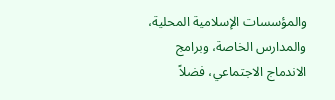والمؤسسات الإسلامية المحلية، والمدارس الخاصة، وبرامج الاندماج الاجتماعي، فضلاً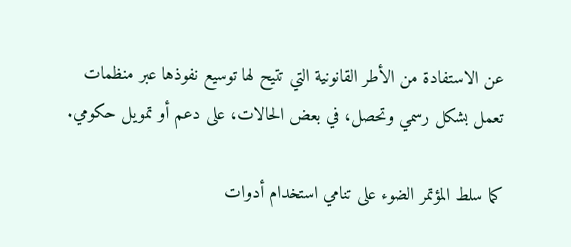عن الاستفادة من الأطر القانونية التي تتيح لها توسيع نفوذها عبر منظمات تعمل بشكل رسمي وتحصل، في بعض الحالات، على دعم أو تمويل حكومي.

كما سلط المؤتمر الضوء على تنامي استخدام أدوات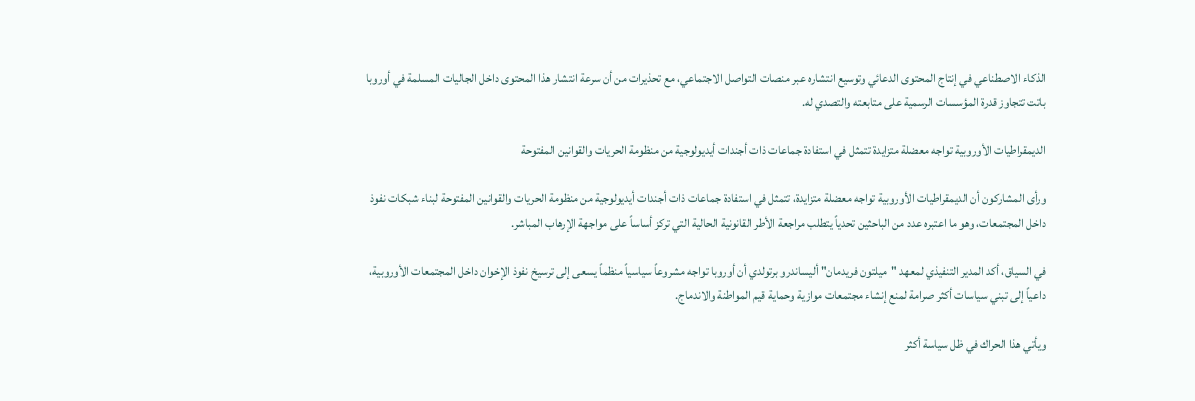الذكاء الاصطناعي في إنتاج المحتوى الدعائي وتوسيع انتشاره عبر منصات التواصل الاجتماعي، مع تحذيرات من أن سرعة انتشار هذا المحتوى داخل الجاليات المسلمة في أوروبا باتت تتجاوز قدرة المؤسسات الرسمية على متابعته والتصدي له.

الديمقراطيات الأوروبية تواجه معضلة متزايدة تتمثل في استفادة جماعات ذات أجندات أيديولوجية من منظومة الحريات والقوانين المفتوحة

ورأى المشاركون أن الديمقراطيات الأوروبية تواجه معضلة متزايدة، تتمثل في استفادة جماعات ذات أجندات أيديولوجية من منظومة الحريات والقوانين المفتوحة لبناء شبكات نفوذ داخل المجتمعات، وهو ما اعتبره عدد من الباحثين تحدياً يتطلب مراجعة الأطر القانونية الحالية التي تركز أساساً على مواجهة الإرهاب المباشر.

في السياق، أكد المدير التنفيذي لمعهد "ميلتون فريدمان" أليساندرو برتولدي أن أوروبا تواجه مشروعاً سياسياً منظماً يسعى إلى ترسيخ نفوذ الإخوان داخل المجتمعات الأوروبية، داعياً إلى تبني سياسات أكثر صرامة لمنع إنشاء مجتمعات موازية وحماية قيم المواطنة والاندماج.

ويأتي هذا الحراك في ظل سياسة أكثر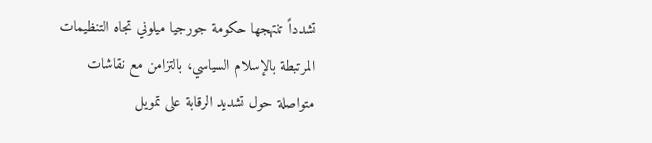تشدداً تنتهجها حكومة جورجيا ميلوني تجاه التنظيمات المرتبطة بالإسلام السياسي، بالتزامن مع نقاشات متواصلة حول تشديد الرقابة على تمويل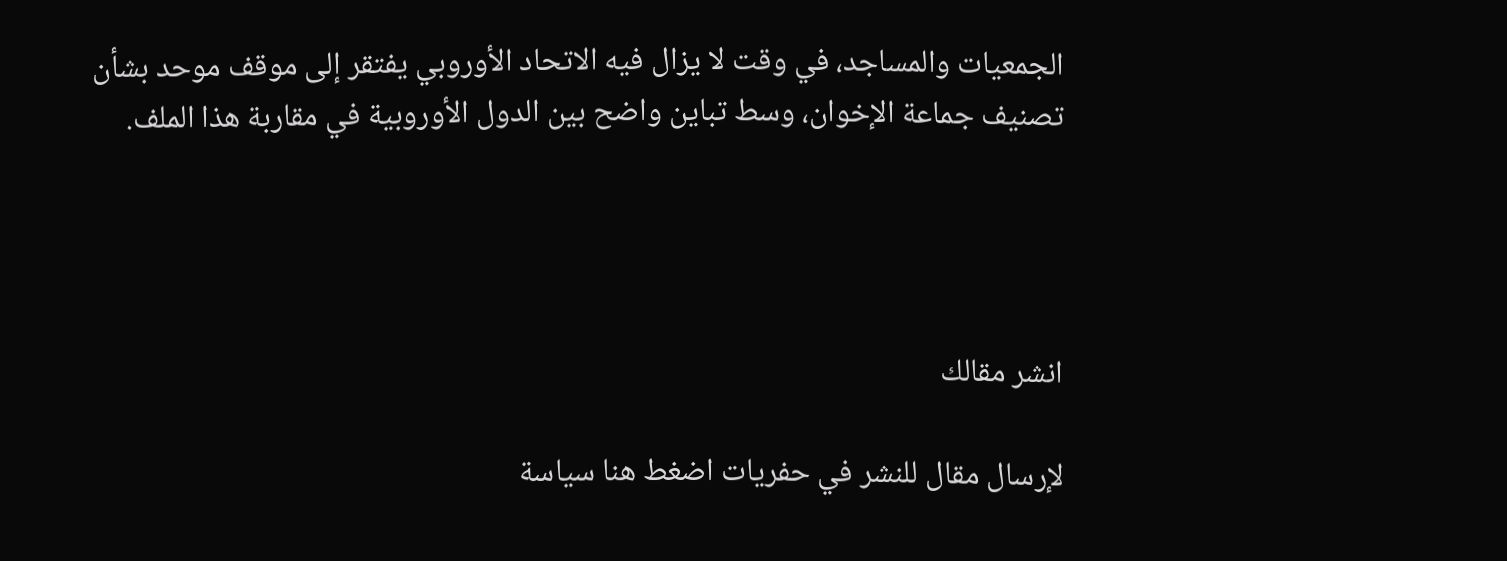الجمعيات والمساجد، في وقت لا يزال فيه الاتحاد الأوروبي يفتقر إلى موقف موحد بشأن تصنيف جماعة الإخوان، وسط تباين واضح بين الدول الأوروبية في مقاربة هذا الملف.




انشر مقالك

لإرسال مقال للنشر في حفريات اضغط هنا سياسة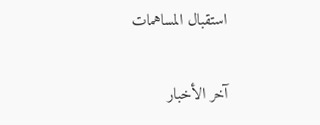استقبال المساهمات

آخر الأخبار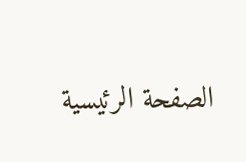الصفحة الرئيسية